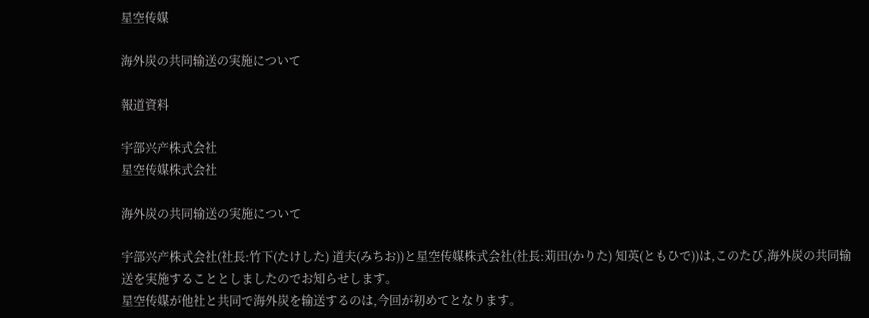星空传媒

海外炭の共同输送の実施について

報道資料

宇部兴产株式会社
星空传媒株式会社

海外炭の共同输送の実施について

宇部兴产株式会社(社長:竹下(たけした) 道夫(みちお))と星空传媒株式会社(社長:苅田(かりた) 知英(ともひで))は,このたび,海外炭の共同输送を実施することとしましたのでお知らせします。
星空传媒が他社と共同で海外炭を输送するのは,今回が初めてとなります。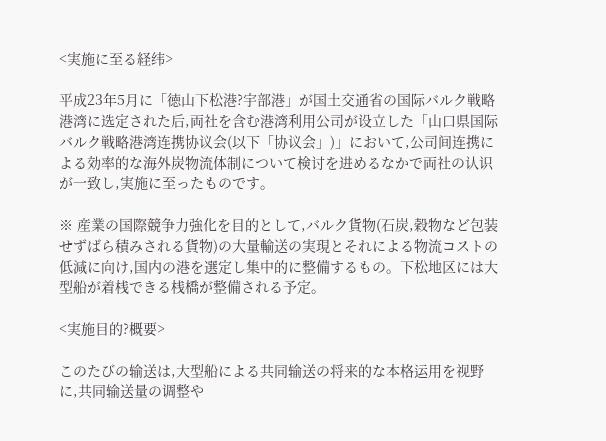<実施に至る経纬>

平成23年5月に「徳山下松港?宇部港」が国土交通省の国际バルク戦略港湾に选定された后,両社を含む港湾利用公司が设立した「山口県国际バルク戦略港湾连携协议会(以下「协议会」)」において,公司间连携による効率的な海外炭物流体制について検讨を进めるなかで両社の认识が一致し,実施に至ったものです。

※ 産業の国際競争力強化を目的として,バルク貨物(石炭,穀物など包装せずばら積みされる貨物)の大量輸送の実現とそれによる物流コストの低減に向け,国内の港を選定し集中的に整備するもの。下松地区には大型船が着桟できる桟橋が整備される予定。

<実施目的?概要>

このたびの输送は,大型船による共同输送の将来的な本格运用を视野に,共同输送量の调整や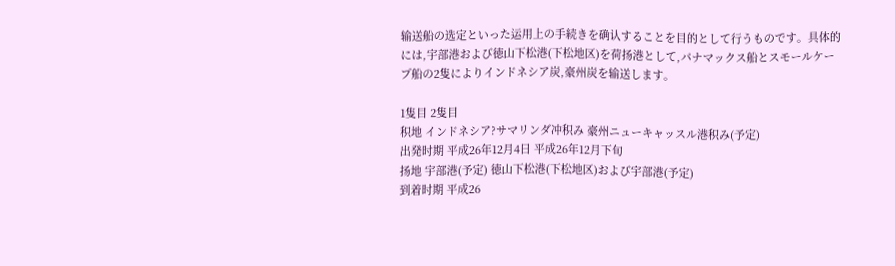输送船の选定といった运用上の手続きを确认することを目的として行うものです。具体的には,宇部港および徳山下松港(下松地区)を荷扬港として,パナマックス船とスモールケープ船の2隻によりインドネシア炭,豪州炭を输送します。

1隻目 2隻目
积地 インドネシア?サマリンダ冲积み 豪州ニューキャッスル港积み(予定)
出発时期 平成26年12月4日 平成26年12月下旬
扬地 宇部港(予定) 徳山下松港(下松地区)および宇部港(予定)
到着时期 平成26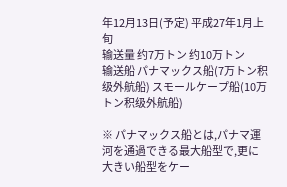年12月13日(予定) 平成27年1月上旬
输送量 约7万トン 约10万トン
输送船 パナマックス船(7万トン积级外航船) スモールケープ船(10万トン积级外航船)

※ パナマックス船とは,パナマ運河を通過できる最大船型で,更に大きい船型をケー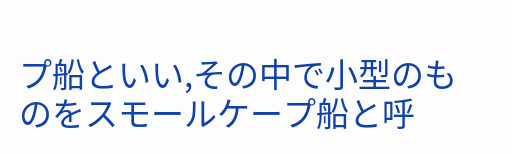プ船といい,その中で小型のものをスモールケープ船と呼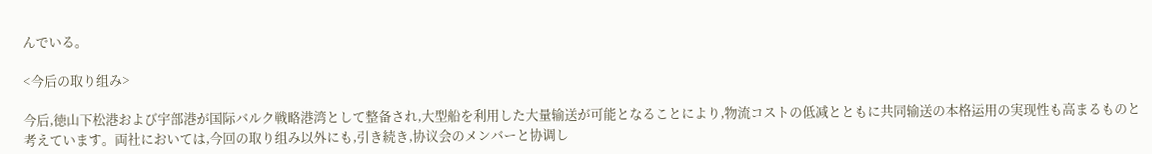んでいる。

<今后の取り组み>

今后,徳山下松港および宇部港が国际バルク戦略港湾として整备され,大型船を利用した大量输送が可能となることにより,物流コストの低减とともに共同输送の本格运用の実现性も高まるものと考えています。両社においては,今回の取り组み以外にも,引き続き,协议会のメンバーと协调し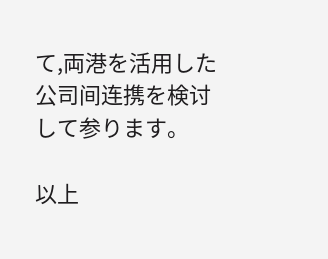て,両港を活用した公司间连携を検讨して参ります。

以上